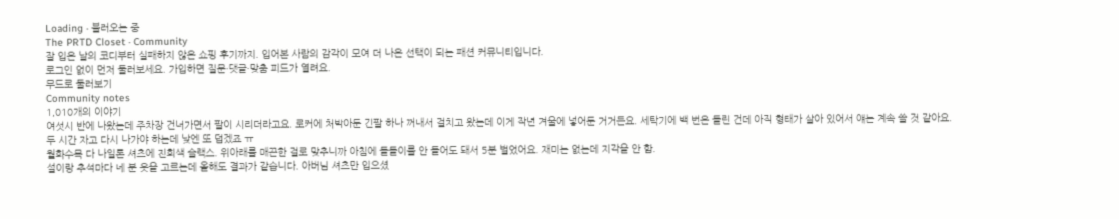Loading · 불러오는 중
The PRTD Closet · Community
잘 입은 날의 코디부터 실패하지 않은 쇼핑 후기까지. 입어본 사람의 감각이 모여 더 나은 선택이 되는 패션 커뮤니티입니다.
로그인 없이 먼저 둘러보세요. 가입하면 질문·댓글·맞춤 피드가 열려요.
무드로 둘러보기
Community notes
1,010개의 이야기
여섯시 반에 나왔는데 주차장 건너가면서 팔이 시리더라고요. 로커에 처박아둔 긴팔 하나 꺼내서 걸치고 왔는데 이게 작년 겨울에 넣어둔 거거든요. 세탁기에 백 번은 돌린 건데 아직 형태가 살아 있어서 얘는 계속 쓸 것 같아요. 두 시간 자고 다시 나가야 하는데 낮엔 또 덥겠죠 ㅠ
월화수목 다 나일론 셔츠에 진회색 슬랙스. 위아래를 매끈한 걸로 맞추니까 아침에 돌돌이를 안 들어도 돼서 5분 벌었어요. 재미는 없는데 지각을 안 함.
설이랑 추석마다 네 분 옷을 고르는데 올해도 결과가 같습니다. 아버님 셔츠만 입으셨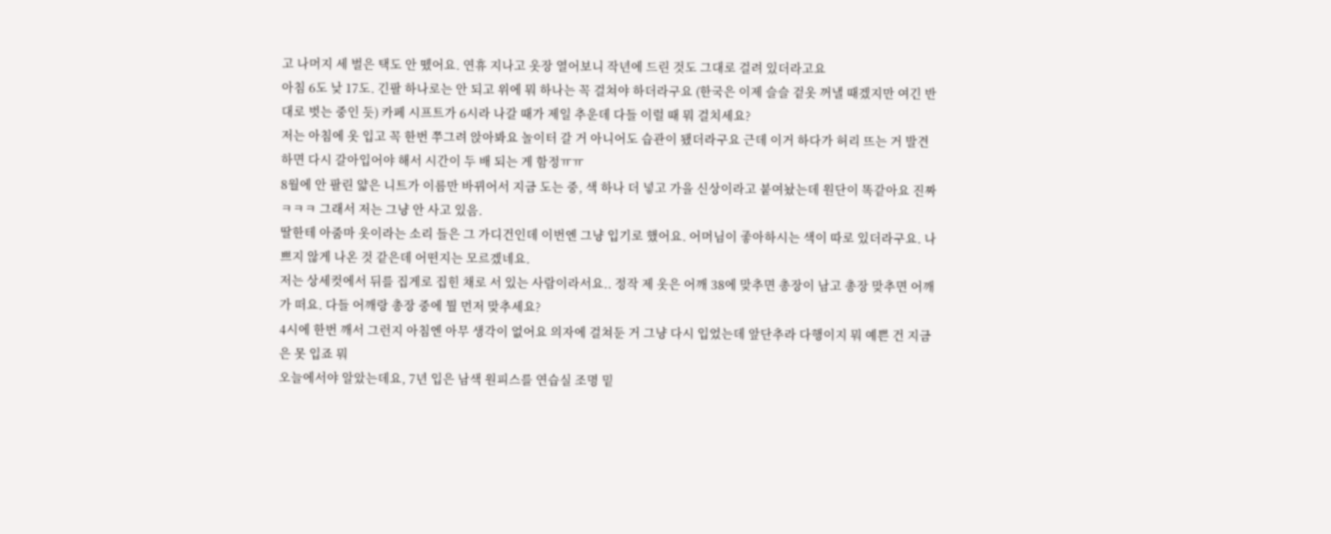고 나머지 세 벌은 택도 안 뗐어요. 연휴 지나고 옷장 열어보니 작년에 드린 것도 그대로 걸려 있더라고요
아침 6도 낮 17도. 긴팔 하나로는 안 되고 위에 뭐 하나는 꼭 걸쳐야 하더라구요 (한국은 이제 슬슬 겉옷 꺼낼 때겠지만 여긴 반대로 벗는 중인 듯) 카페 시프트가 6시라 나갈 때가 제일 추운데 다들 이럴 때 뭐 걸치세요?
저는 아침에 옷 입고 꼭 한번 쭈그려 앉아봐요 놀이터 갈 거 아니어도 습관이 됐더라구요 근데 이거 하다가 허리 뜨는 거 발견하면 다시 갈아입어야 해서 시간이 두 배 되는 게 함정ㅠㅠ
8월에 안 팔린 얇은 니트가 이름만 바뀌어서 지금 도는 중, 색 하나 더 넣고 가을 신상이라고 붙여놨는데 원단이 똑같아요 진짜ㅋㅋㅋ 그래서 저는 그냥 안 사고 있음.
딸한테 아줌마 옷이라는 소리 들은 그 가디건인데 이번엔 그냥 입기로 했어요. 어머님이 좋아하시는 색이 따로 있더라구요. 나쁘지 않게 나온 것 같은데 어떤지는 모르겠네요.
저는 상세컷에서 뒤를 집게로 집힌 채로 서 있는 사람이라서요.. 정작 제 옷은 어깨 38에 맞추면 총장이 남고 총장 맞추면 어깨가 떠요. 다들 어깨랑 총장 중에 뭘 먼저 맞추세요?
4시에 한번 깨서 그런지 아침엔 아무 생각이 없어요 의자에 걸쳐둔 거 그냥 다시 입었는데 앞단추라 다행이지 뭐 예쁜 건 지금은 못 입죠 뭐
오늘에서야 알았는데요, 7년 입은 남색 원피스를 연습실 조명 밑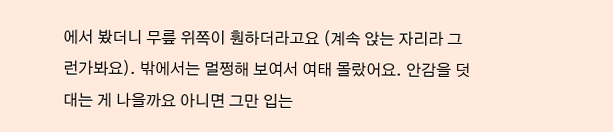에서 봤더니 무릎 위쪽이 훤하더라고요 (계속 앉는 자리라 그런가봐요). 밖에서는 멀쩡해 보여서 여태 몰랐어요. 안감을 덧대는 게 나을까요 아니면 그만 입는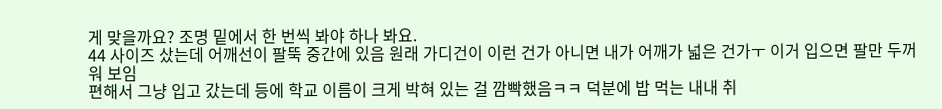게 맞을까요? 조명 밑에서 한 번씩 봐야 하나 봐요.
44 사이즈 샀는데 어깨선이 팔뚝 중간에 있음 원래 가디건이 이런 건가 아니면 내가 어깨가 넓은 건가ㅜ 이거 입으면 팔만 두꺼워 보임
편해서 그냥 입고 갔는데 등에 학교 이름이 크게 박혀 있는 걸 깜빡했음ㅋㅋ 덕분에 밥 먹는 내내 취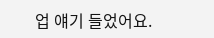업 얘기 들었어요.